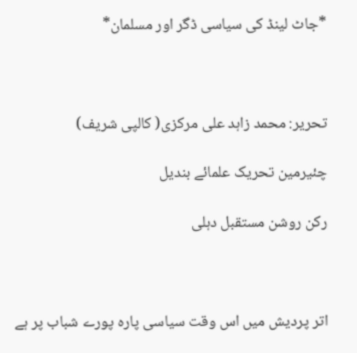*جاٹ لینڈ کی سیاسی ڈگر اور مسلمان*



تحریر: محمد زاہد علی مرکزی( کالپی شریف)

چئیرمین تحریک علمائے بندیل

رکن روشن مستقبل دہلی



اتر پردیش میں اس وقت سیاسی پارہ پورے شباب پر ہے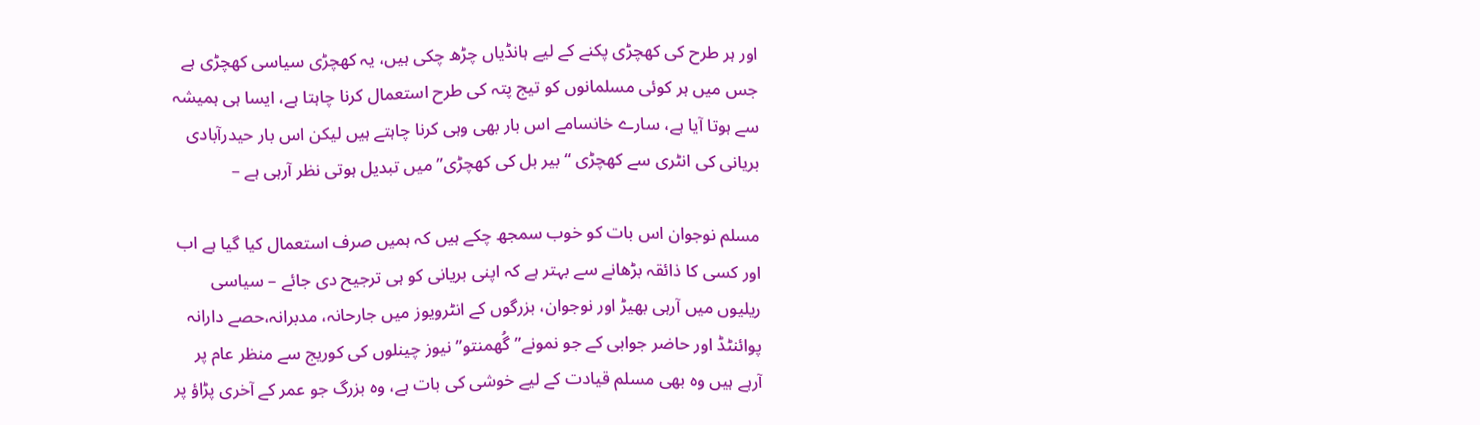اور ہر طرح کی کھچڑی پکنے کے لیے ہانڈیاں چڑھ چکی ہیں، یہ کھچڑی سیاسی کھچڑی ہے جس میں ہر کوئی مسلمانوں کو تیج پتہ کی طرح استعمال کرنا چاہتا ہے، ایسا ہی ہمیشہ سے ہوتا آیا ہے، سارے خانسامے اس بار بھی وہی کرنا چاہتے ہیں لیکن اس بار حیدرآبادی بریانی کی انٹری سے کھچڑی “بیر بل کی کھچڑی” میں تبدیل ہوتی نظر آرہی ہے –

مسلم نوجوان اس بات کو خوب سمجھ چکے ہیں کہ ہمیں صرف استعمال کیا گیا ہے اب اور کسی کا ذائقہ بڑھانے سے بہتر ہے کہ اپنی بریانی کو ہی ترجیح دی جائے – سیاسی ریلیوں میں آرہی بھیڑ اور نوجوان، بزرگوں کے انٹرویوز میں جارحانہ، مدبرانہ،حصے دارانہ پوائنٹڈ اور حاضر جوابی کے جو نمونے” گُھمنتو” نیوز چینلوں کی کوریج سے منظر عام پر آرہے ہیں وہ بھی مسلم قیادت کے لیے خوشی کی بات ہے، وہ بزرگ جو عمر کے آخری پڑاؤ پر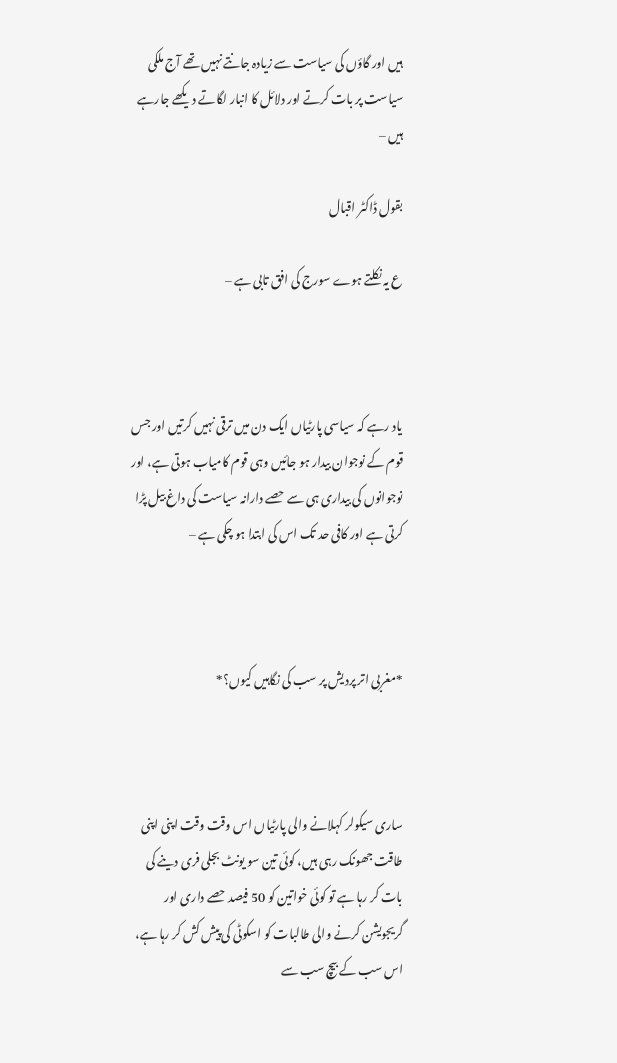ہیں اور گاؤں کی سیاست سے زیادہ جانتے نہیں تھے آج ملکی سیاست پر بات کرتے اور دلائل کا انبار لگاتے دیکھے جارہے ہیں –

بقول ڈاکٹر اقبال

ع یہ نکلتے ہوے سورج کی افق تابی ہے –



یاد رہے کہ سیاسی پارٹیاں ایک دن میں ترقی نہیں کرتیں اور جس قوم کے نوجوان بیدار ہو جائیں وہی قوم کامیاب ہوتی ہے، اور نوجوانوں کی بیداری ہی سے حصے دارانہ سیاست کی داغ بیل پڑا کرتی ہے اور کافی حد تک اس کی ابتدا ہو چکی ہے –



*مغربی اتر پردیش پر سب کی نگاہیں کیوں؟*



ساری سیکولر کہلانے والی پارٹیاں اس وقت وقت اپنی اپنی طاقت جھونک رہی ہیں، کوئی تین سو یونٹ بجلی فری دینے کی بات کر رہا ہے تو کوئی خواتین کو 50 فیصد حصے داری اور گریجویشن کرنے والی طالبات کو اسکوٹی کی پیش کش کر رہا ہے، اس سب کے بیچ سب سے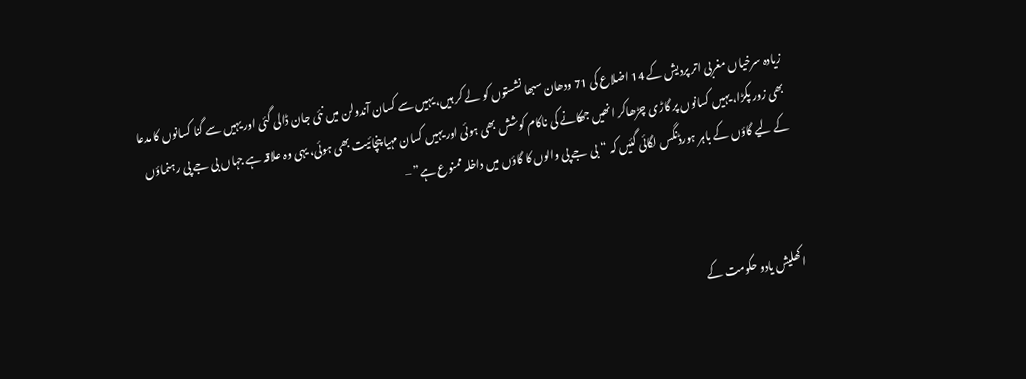زیادہ سرخیاں مغربی اتر پردیش کے 14 اضلاع کی 71 ودھان سبھا نشستوں کو لے کر ہیں، یہیں سے کسان آندولن میں نئی جان ڈالی گئی اور یہیں سے گنا کسانوں کا مدعا بھی زور پکڑا، یہیں کسانوں پر گاڑی چڑھاکر انھیں جھکانے کی ناکام کوشش بھی ہوئی اور یہیں کسان مہیا پنچائیت بھی ہوئی، یہی وہ علاقہ ہے جہاں بی جے پی رہنماؤں کے لیے گاؤں کے باہر ہورڈنگس لگائی گئیں کہ “بی جے پی والوں کا گاؤں میں داخلہ ممنوع ہے” –



اکھلیش یادو حکومت کے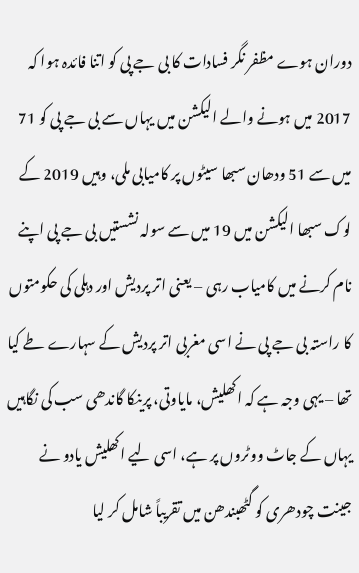دوران ہوے مظفر نگر فسادات کا بی جے پی کو اتنا فائدہ ہوا کہ 2017 میں ہونے والے الیکشن میں یہاں سے بی جے پی کو 71 میں سے 51 ودھان سبھا سیٹوں پر کامیابی ملی، وہیں 2019 کے لوک سبھا الیکشن میں 19 میں سے سولہ نشستیں بی جے پی اپنے نام کرنے میں کامیاب رہی – یعنی اتر پردیش اور دہلی کی حکومتوں کا راستہ بی جے پی نے اسی مغربی اتر پردیش کے سہارے طے کیا تھا – یہی وجہ ہے کہ اکھلیش، مایاوتی، پرینکا گاندھی سب کی نگاہیں یہاں کے جاٹ ووٹروں پر ہے، اسی لیے اکھلیش یادو نے جینت چودھری کو گٹھبندھن میں تقریباً شامل کر لیا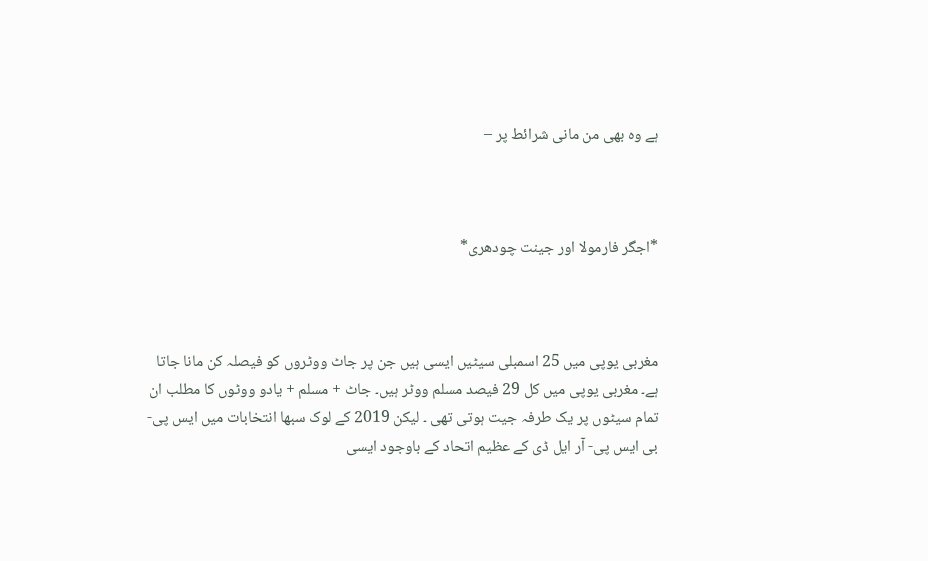ہے وہ بھی من مانی شرائط پر –



*اجگر فارمولا اور جینت چودھری*



مغربی یوپی میں 25 اسمبلی سیٹیں ایسی ہیں جن پر جاٹ ووٹروں کو فیصلہ کن مانا جاتا ہے۔ مغربی یوپی میں کل 29 فیصد مسلم ووٹر ہیں۔ جاٹ + مسلم + یادو ووٹوں کا مطلب ان تمام سیٹوں پر یک طرفہ جیت ہوتی تھی ۔ لیکن 2019 کے لوک سبھا انتخابات میں ایس پی-بی ایس پی- آر ایل ڈی کے عظیم اتحاد کے باوجود ایسی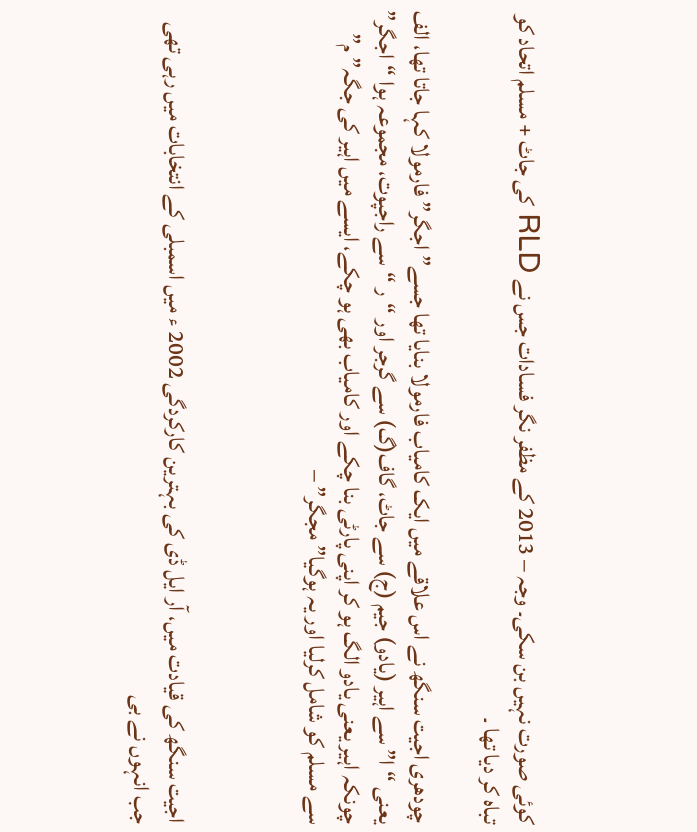کوئی صورت نہیں بن سکی۔ وجہ – 2013 کے مظفر نگر فسادات جس نے RLD کی جاٹ + مسلم اتحاد کو تباہ کر دیا تھا ۔

چودھری اجیت سنگھ نے اس علاقے میں ایک کامیاب فارمولا بنایا تھا جسے” اجگر” فارمولا کہا جاتا تھا، الف یعنی “ا” سے اہیر (یادو) جیم (ج) سے جاٹ، گاف(گ) سے گرجر اور “ر “سے راجپوت، مجموعہ ہوا “اجگر” چونکہ اہیر یعنی یادو الگ ہو کر اپنی پارٹی بنا چکے اور کامیاب بھی ہو چکے، ایسے میں اہیر کی جگہ” م” سے مسلم کو شامل کرلیا اور یہ ہوگیا” مجگر” –



اجیت سنگھ کی قیادت میں، آر ایل ڈی کی بہترین کارکردگی 2002 ء میں اسمبلی کے انتخابات میں رہی تھی جب انہوں نے بی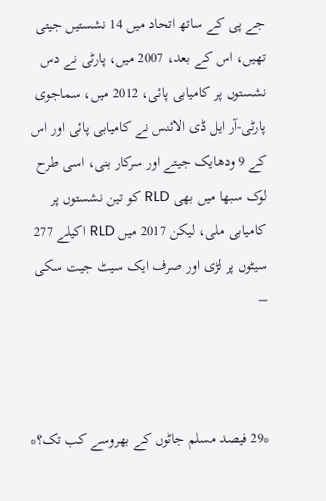جے پی کے ساتھ اتحاد میں 14 نشستیں جیتی تھیں، اس کے بعد، 2007 میں، پارٹی نے دس نشستوں پر کامیابی پائی، 2012 میں، سماجوی پارٹی-آر ایل ڈی الائنس نے کامیابی پائی اور اس کے 9 ودھایک جیتے اور سرکار بنی، اسی طرح لوک سبھا میں بھی RLD کو تین نشستوں پر کامیابی ملی، لیکن 2017 میں RLD اکیلے 277 سیٹوں پر لڑی اور صرف ایک سیٹ جیت سکی –



*29 فیصد مسلم جاٹوں کے بھروسے کب تک؟*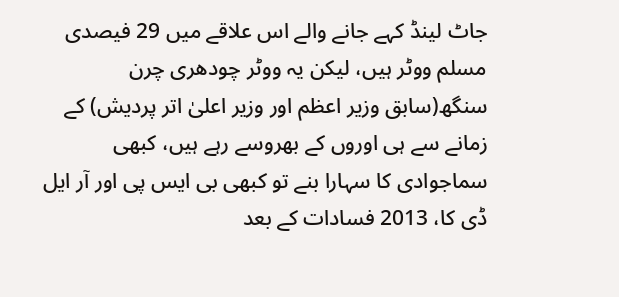جاٹ لینڈ کہے جانے والے اس علاقے میں 29 فیصدی مسلم ووٹر ہیں، لیکن یہ ووٹر چودھری چرن سنگھ(سابق وزیر اعظم اور وزیر اعلیٰ اتر پردیش) کے زمانے سے ہی اوروں کے بھروسے رہے ہیں، کبھی سماجوادی کا سہارا بنے تو کبھی بی ایس پی اور آر ایل ڈی کا، 2013 فسادات کے بعد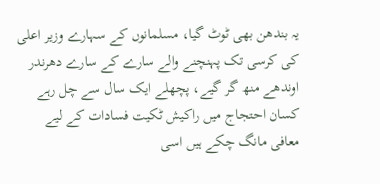یہ بندھن بھی ٹوٹ گیا، مسلمانوں کے سہارے وزیر اعلی کی کرسی تک پہنچنے والے سارے کے سارے دھرندر اوندھے منھ گر گیے، پچھلے ایک سال سے چل رہے کسان احتجاج میں راکیش ٹکیت فسادات کے لیے معافی مانگ چکے ہیں اسی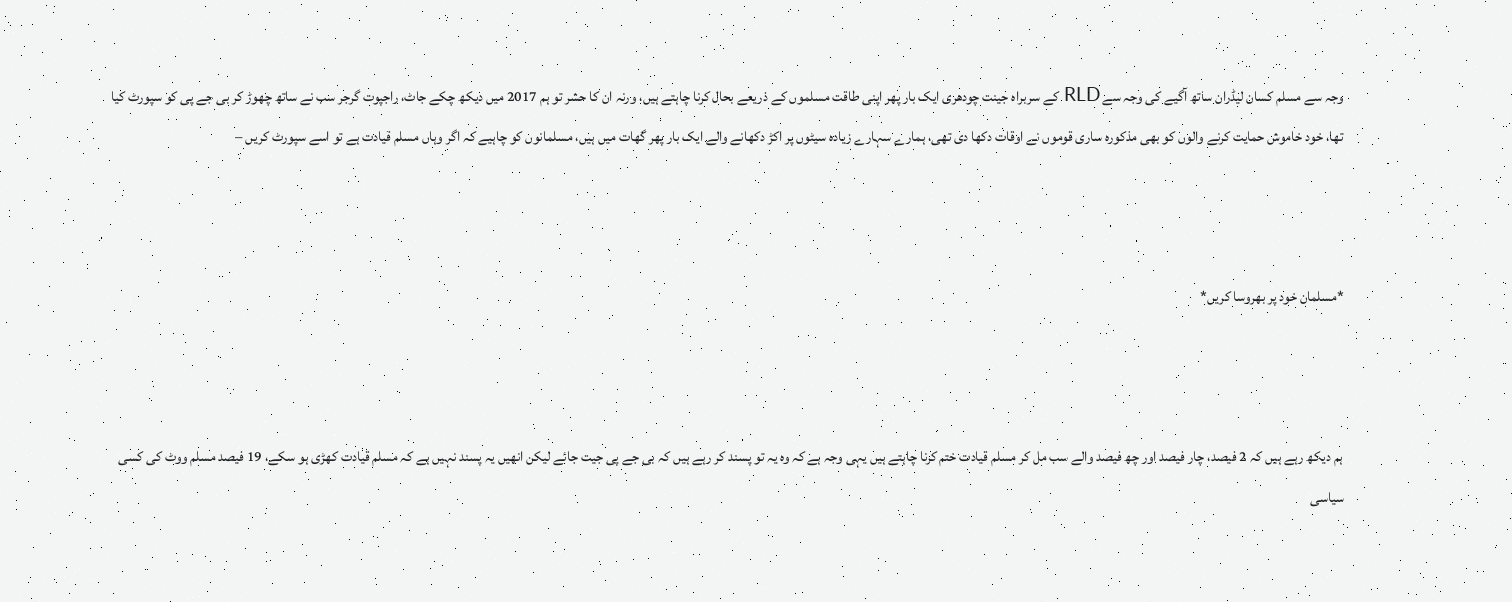وجہ سے مسلم کسان لیڈران ساتھ آگیے کی وجہ سے RLD کے سربراہ جینت چودھری ایک بار پھر اپنی طاقت مسلموں کے ذریعے بحال کرنا چاہتے ہیں، ورنہ ان کا حشر تو ہم 2017 میں دیکھ چکے جاٹ، راجپوت گرجر سب نے ساتھ چھوڑ کر بی جے پی کو سپورٹ کیا تھا، خود خاموش حمایت کرنے والوں کو بھی مذکورہ ساری قوموں نے اوقات دکھا دی تھی، ہمارے سہارے زیادہ سیٹوں پر اکڑ دکھانے والے ایک بار پھر گھات میں ہیں، مسلمانوں کو چاہیے کہ اگر وہاں مسلم قیادت ہے تو اسے سپورٹ کریں –



*مسلمان خود پر بھروسا کریں*



ہم دیکھ رہے ہیں کہ 2 فیصد، چار فیصد اور چھ فیصد والے سب مل کر مسلم قیادت ختم کرنا چاہتے ہیں یہی وجہ ہے کہ وہ یہ تو پسند کر رہے ہیں کہ بی جے پی جیت جائے لیکن انھیں یہ پسند نہیں ہے کہ مسلم قیادت کھڑی ہو سکے، 19 فیصد مسلم ووٹ کی کسی سیاسی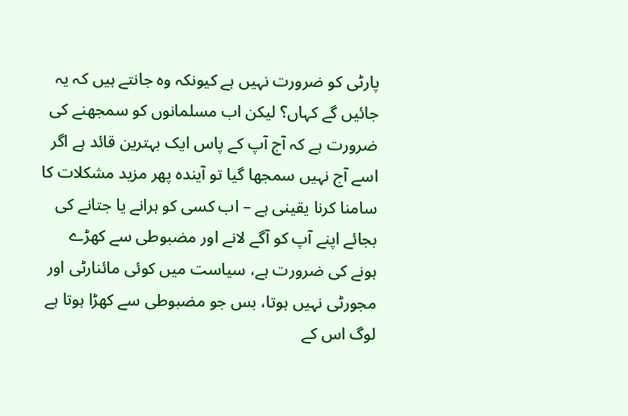پارٹی کو ضرورت نہیں ہے کیونکہ وہ جانتے ہیں کہ یہ جائیں گے کہاں؟ لیکن اب مسلمانوں کو سمجھنے کی ضرورت ہے کہ آج آپ کے پاس ایک بہترین قائد ہے اگر اسے آج نہیں سمجھا گیا تو آیندہ پھر مزید مشکلات کا سامنا کرنا یقینی ہے – اب کسی کو ہرانے یا جتانے کی بجائے اپنے آپ کو آگے لانے اور مضبوطی سے کھڑے ہونے کی ضرورت ہے، سیاست میں کوئی مائنارٹی اور مجورٹی نہیں ہوتا، بس جو مضبوطی سے کھڑا ہوتا ہے لوگ اس کے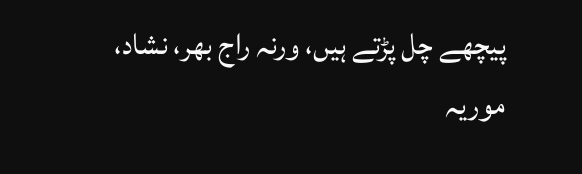پیچھے چل پڑتے ہیں، ورنہ راج بھر، نشاد، موریہ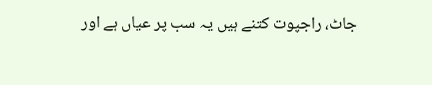جاٹ، راجپوت کتنے ہیں یہ سب پر عیاں ہے اور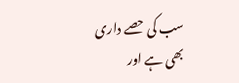سب کی حصے داری بھی ہے اور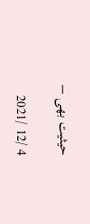حیثیت بھی –

4 /12 /2021